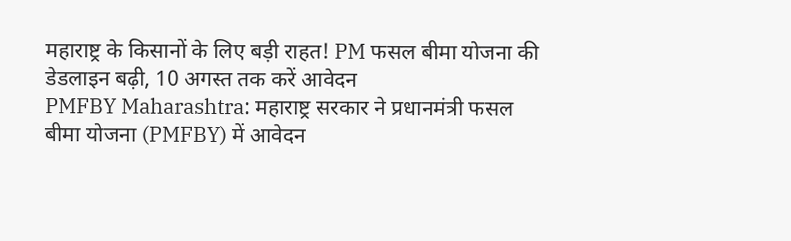महाराष्ट्र के किसानों के लिए बड़ी राहत! PM फसल बीमा योजना की डेडलाइन बढ़ी, 10 अगस्त तक करें आवेदन
PMFBY Maharashtra: महाराष्ट्र सरकार ने प्रधानमंत्री फसल बीमा योजना (PMFBY) में आवेदन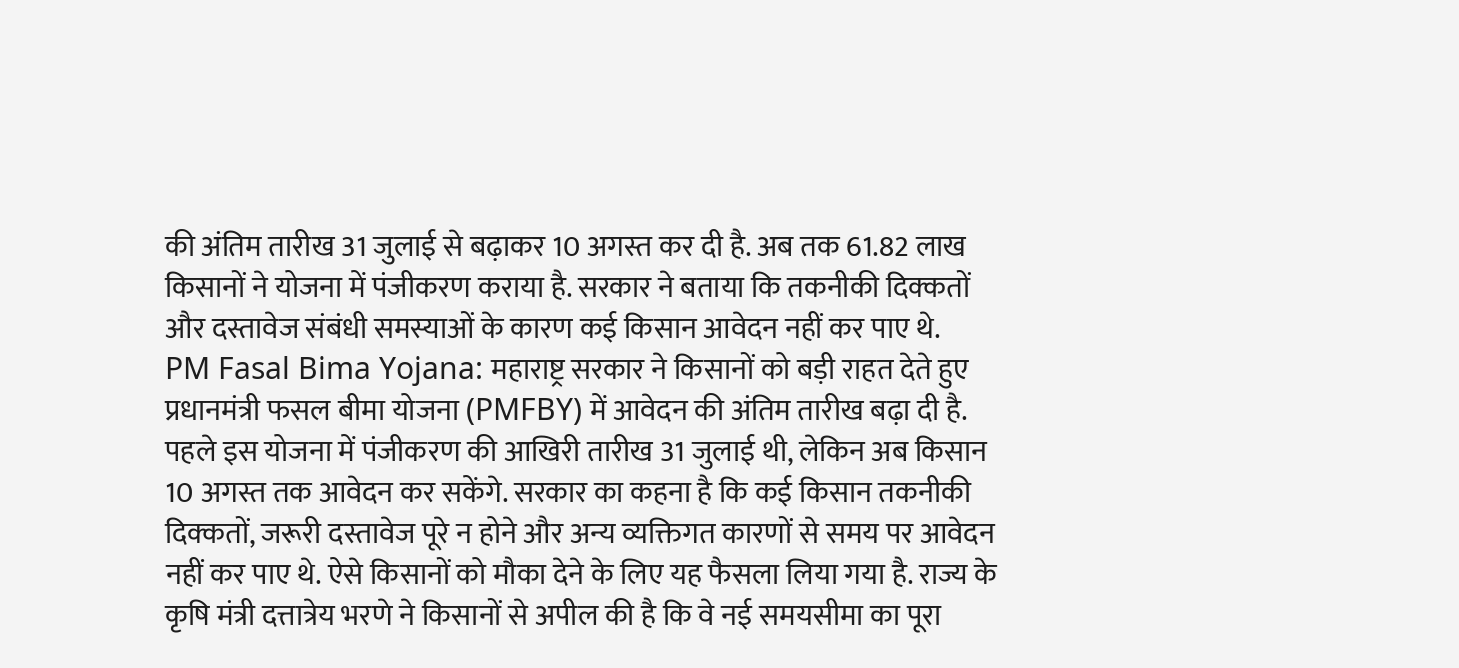की अंतिम तारीख 31 जुलाई से बढ़ाकर 10 अगस्त कर दी है. अब तक 61.82 लाख किसानों ने योजना में पंजीकरण कराया है. सरकार ने बताया कि तकनीकी दिक्कतों और दस्तावेज संबंधी समस्याओं के कारण कई किसान आवेदन नहीं कर पाए थे.
PM Fasal Bima Yojana: महाराष्ट्र सरकार ने किसानों को बड़ी राहत देते हुए प्रधानमंत्री फसल बीमा योजना (PMFBY) में आवेदन की अंतिम तारीख बढ़ा दी है. पहले इस योजना में पंजीकरण की आखिरी तारीख 31 जुलाई थी, लेकिन अब किसान 10 अगस्त तक आवेदन कर सकेंगे. सरकार का कहना है कि कई किसान तकनीकी दिक्कतों, जरूरी दस्तावेज पूरे न होने और अन्य व्यक्तिगत कारणों से समय पर आवेदन नहीं कर पाए थे. ऐसे किसानों को मौका देने के लिए यह फैसला लिया गया है. राज्य के कृषि मंत्री दत्तात्रेय भरणे ने किसानों से अपील की है कि वे नई समयसीमा का पूरा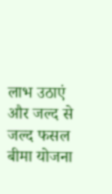लाभ उठाएं और जल्द से जल्द फसल बीमा योजना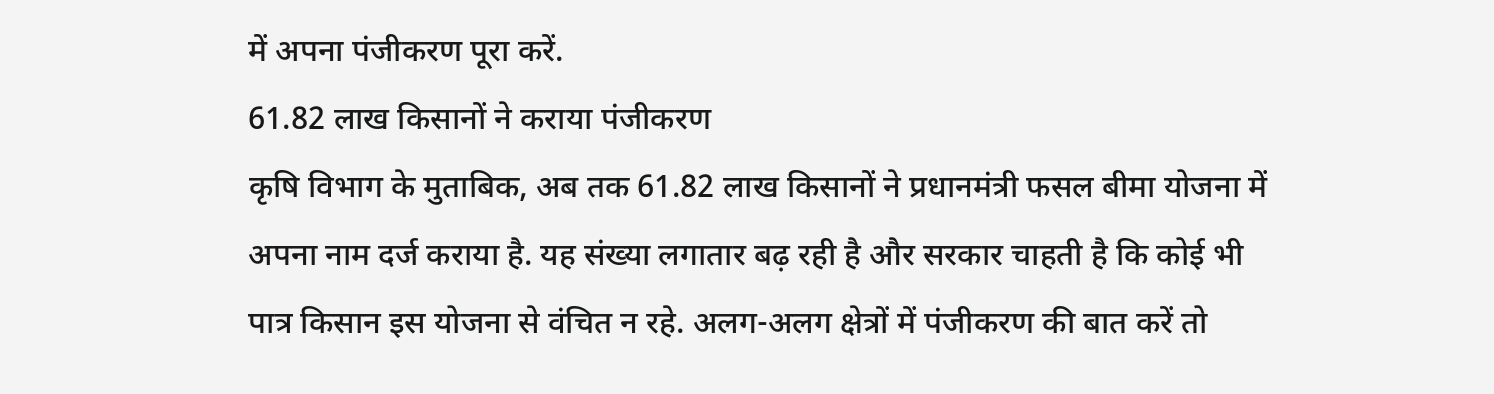में अपना पंजीकरण पूरा करें.
61.82 लाख किसानों ने कराया पंजीकरण
कृषि विभाग के मुताबिक, अब तक 61.82 लाख किसानों ने प्रधानमंत्री फसल बीमा योजना में अपना नाम दर्ज कराया है. यह संख्या लगातार बढ़ रही है और सरकार चाहती है कि कोई भी पात्र किसान इस योजना से वंचित न रहे. अलग-अलग क्षेत्रों में पंजीकरण की बात करें तो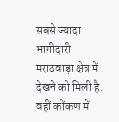सबसे ज्यादा भागीदारी मराठवाड़ा क्षेत्र में देखने को मिली है. वहीं कोंकण में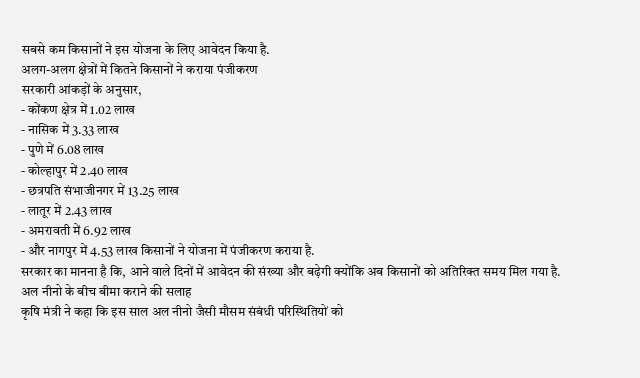सबसे कम किसानों ने इस योजना के लिए आवेदन किया है.
अलग-अलग क्षेत्रों में कितने किसानों ने कराया पंजीकरण
सरकारी आंकड़ों के अनुसार,
- कोंकण क्षेत्र में 1.02 लाख
- नासिक में 3.33 लाख
- पुणे में 6.08 लाख
- कोल्हापुर में 2.40 लाख
- छत्रपति संभाजीनगर में 13.25 लाख
- लातूर में 2.43 लाख
- अमरावती में 6.92 लाख
- और नागपुर में 4.53 लाख किसानों ने योजना में पंजीकरण कराया है.
सरकार का मानना है कि, आने वाले दिनों में आवेदन की संख्या और बढ़ेगी क्योंकि अब किसानों को अतिरिक्त समय मिल गया है.
अल नीनो के बीच बीमा कराने की सलाह
कृषि मंत्री ने कहा कि इस साल अल नीनो जैसी मौसम संबंधी परिस्थितियों को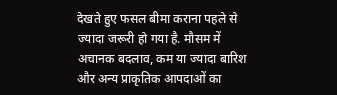देखते हुए फसल बीमा कराना पहले से ज्यादा जरूरी हो गया है. मौसम में अचानक बदलाव, कम या ज्यादा बारिश और अन्य प्राकृतिक आपदाओं का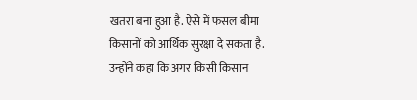खतरा बना हुआ है. ऐसे में फसल बीमा किसानों को आर्थिक सुरक्षा दे सकता है. उन्होंने कहा कि अगर किसी किसान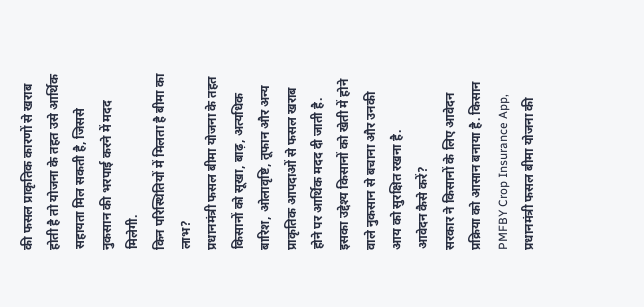की फसल प्राकृतिक कारणों से खराब होती है तो योजना के तहत उसे आर्थिक सहायता मिल सकती है, जिससे नुकसान की भरपाई करने में मदद मिलेगी.
किन परिस्थितियों में मिलता है बीमा का लाभ?
प्रधानमंत्री फसल बीमा योजना के तहत किसानों को सूखा, बाढ़, अत्यधिक बारिश, ओलावृष्टि, तूफान और अन्य प्राकृतिक आपदाओं से फसल खराब होने पर आर्थिक मदद दी जाती है. इसका उद्देश्य किसानों को खेती में होने वाले नुकसान से बचाना और उनकी आय को सुरक्षित रखना है.
आवेदन कैसे करें?
सरकार ने किसानों के लिए आवेदन प्रक्रिया को आसान बनाया है. किसान PMFBY Crop Insurance App, प्रधानमंत्री फसल बीमा योजना की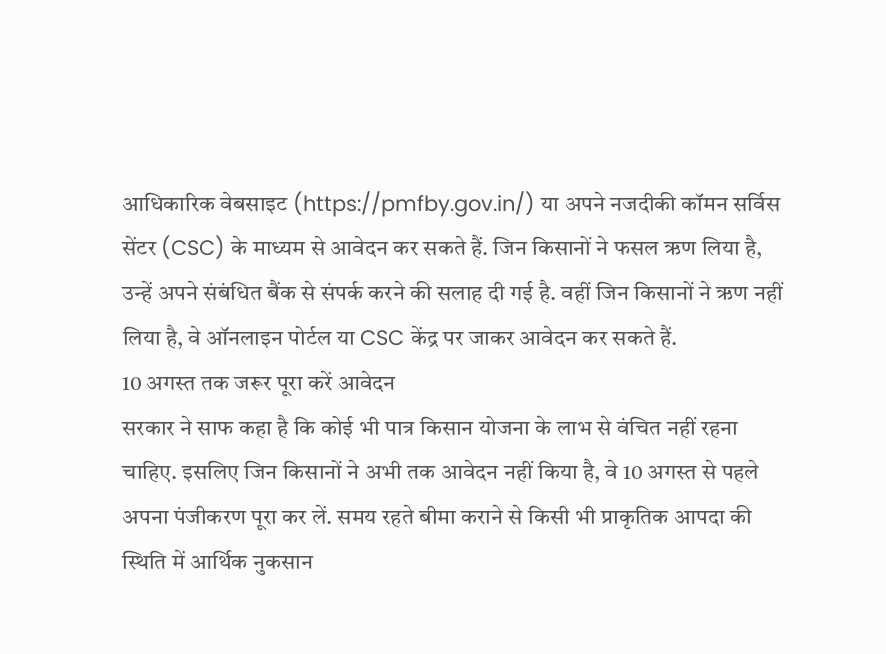आधिकारिक वेबसाइट (https://pmfby.gov.in/) या अपने नजदीकी कॉमन सर्विस सेंटर (CSC) के माध्यम से आवेदन कर सकते हैं. जिन किसानों ने फसल ऋण लिया है, उन्हें अपने संबंधित बैंक से संपर्क करने की सलाह दी गई है. वहीं जिन किसानों ने ऋण नहीं लिया है, वे ऑनलाइन पोर्टल या CSC केंद्र पर जाकर आवेदन कर सकते हैं.
10 अगस्त तक जरूर पूरा करें आवेदन
सरकार ने साफ कहा है कि कोई भी पात्र किसान योजना के लाभ से वंचित नहीं रहना चाहिए. इसलिए जिन किसानों ने अभी तक आवेदन नहीं किया है, वे 10 अगस्त से पहले अपना पंजीकरण पूरा कर लें. समय रहते बीमा कराने से किसी भी प्राकृतिक आपदा की स्थिति में आर्थिक नुकसान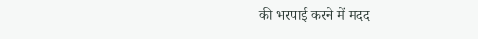की भरपाई करने में मदद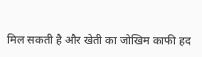मिल सकती है और खेती का जोखिम काफी हद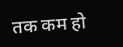तक कम हो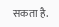सकता है.